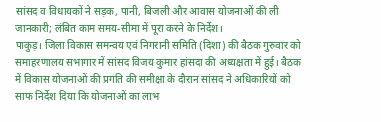सांसद व विधायकों ने सड़क, पानी, बिजली और आवास योजनाओं की ली जानकारी; लंबित काम समय-सीमा में पूरा करने के निर्देश।
पाकुड़। जिला विकास समन्वय एवं निगरानी समिति (दिशा) की बैठक गुरुवार को समाहरणालय सभागार में सांसद विजय कुमार हांसदा की अध्यक्षता में हुई। बैठक में विकास योजनाओं की प्रगति की समीक्षा के दौरान सांसद ने अधिकारियों को साफ निर्देश दिया कि योजनाओं का लाभ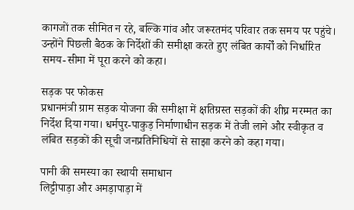कागजों तक सीमित न रहे, बल्कि गांव और जरूरतमंद परिवार तक समय पर पहुंचे। उन्होंने पिछली बैठक के निर्देशों की समीक्षा करते हुए लंबित कार्यों को निर्धारित समय-सीमा में पूरा करने को कहा।

सड़क पर फोकस
प्रधानमंत्री ग्राम सड़क योजना की समीक्षा में क्षतिग्रस्त सड़कों की शीघ्र मरम्मत का निर्देश दिया गया। धर्मपुर-पाकुड़ निर्माणाधीन सड़क में तेजी लाने और स्वीकृत व लंबित सड़कों की सूची जनप्रतिनिधियों से साझा करने को कहा गया।

पानी की समस्या का स्थायी समाधान
लिट्टीपाड़ा और अमड़ापाड़ा में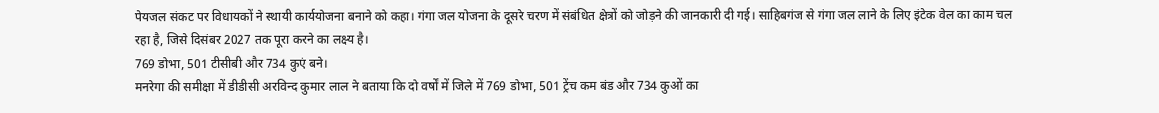पेयजल संकट पर विधायकों ने स्थायी कार्ययोजना बनाने को कहा। गंगा जल योजना के दूसरे चरण में संबंधित क्षेत्रों को जोड़ने की जानकारी दी गई। साहिबगंज से गंगा जल लाने के लिए इंटेक वेल का काम चल रहा है, जिसे दिसंबर 2027 तक पूरा करने का लक्ष्य है।
769 डोभा, 501 टीसीबी और 734 कुएं बने।
मनरेगा की समीक्षा में डीडीसी अरविन्द कुमार लाल ने बताया कि दो वर्षों में जिले में 769 डोभा, 501 ट्रेंच कम बंड और 734 कुओं का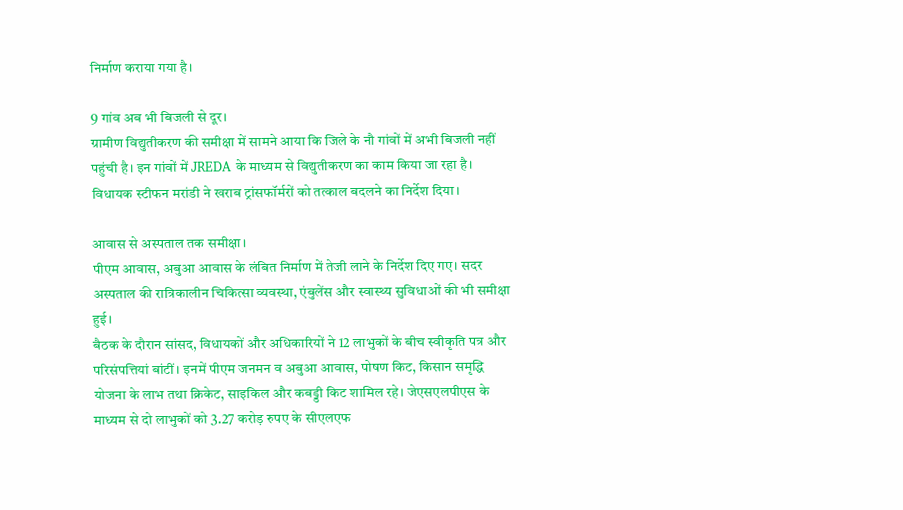निर्माण कराया गया है।

9 गांव अब भी बिजली से दूर।
ग्रामीण विद्युतीकरण की समीक्षा में सामने आया कि जिले के नौ गांवों में अभी बिजली नहीं पहुंची है। इन गांवों में JREDA के माध्यम से विद्युतीकरण का काम किया जा रहा है। विधायक स्टीफन मरांडी ने खराब ट्रांसफॉर्मरों को तत्काल बदलने का निर्देश दिया।

आवास से अस्पताल तक समीक्षा।
पीएम आवास, अबुआ आवास के लंबित निर्माण में तेजी लाने के निर्देश दिए गए। सदर अस्पताल की रात्रिकालीन चिकित्सा व्यवस्था, एंबुलेंस और स्वास्थ्य सुविधाओं की भी समीक्षा हुई।
बैठक के दौरान सांसद, विधायकों और अधिकारियों ने 12 लाभुकों के बीच स्वीकृति पत्र और परिसंपत्तियां बांटीं। इनमें पीएम जनमन व अबुआ आवास, पोषण किट, किसान समृद्धि योजना के लाभ तथा क्रिकेट, साइकिल और कबड्डी किट शामिल रहे। जेएसएलपीएस के माध्यम से दो लाभुकों को 3.27 करोड़ रुपए के सीएलएफ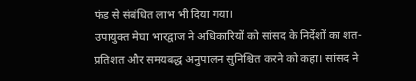फंड से संबंधित लाभ भी दिया गया।
उपायुक्त मेघा भारद्वाज ने अधिकारियों को सांसद के निर्देशों का शत-प्रतिशत और समयबद्ध अनुपालन सुनिश्चित करने को कहा। सांसद ने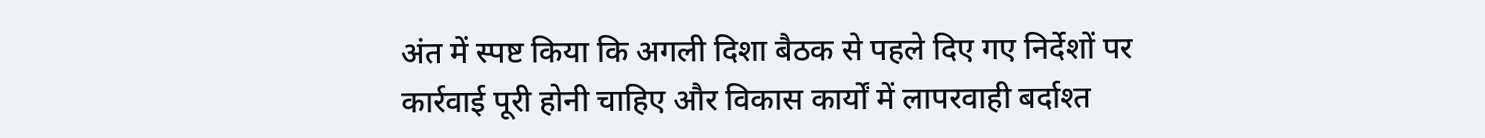अंत में स्पष्ट किया कि अगली दिशा बैठक से पहले दिए गए निर्देशों पर कार्रवाई पूरी होनी चाहिए और विकास कार्यों में लापरवाही बर्दाश्त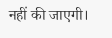नहीं की जाएगी।